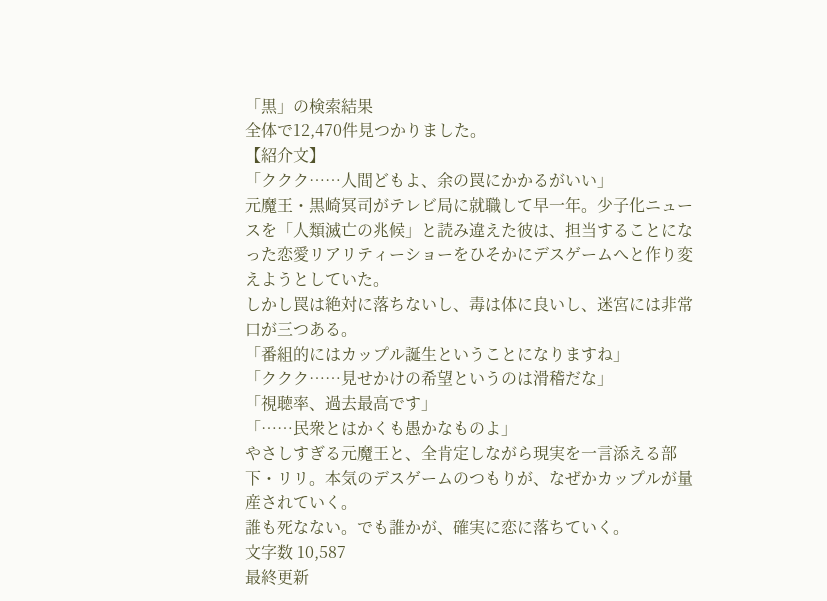「黒」の検索結果
全体で12,470件見つかりました。
【紹介文】
「ククク……人間どもよ、余の罠にかかるがいい」
元魔王・黒崎冥司がテレビ局に就職して早一年。少子化ニュースを「人類滅亡の兆候」と読み違えた彼は、担当することになった恋愛リアリティーショーをひそかにデスゲームへと作り変えようとしていた。
しかし罠は絶対に落ちないし、毒は体に良いし、迷宮には非常口が三つある。
「番組的にはカップル誕生ということになりますね」
「ククク……見せかけの希望というのは滑稽だな」
「視聴率、過去最高です」
「……民衆とはかくも愚かなものよ」
やさしすぎる元魔王と、全肯定しながら現実を一言添える部下・リリ。本気のデスゲームのつもりが、なぜかカップルが量産されていく。
誰も死なない。でも誰かが、確実に恋に落ちていく。
文字数 10,587
最終更新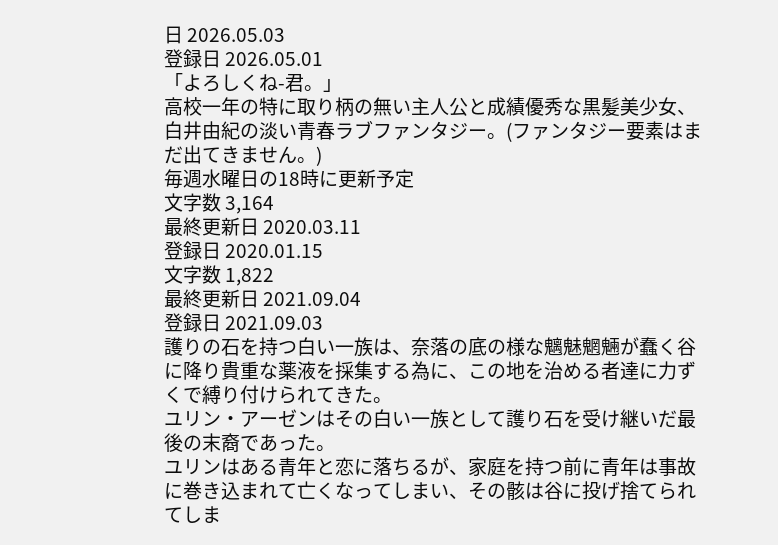日 2026.05.03
登録日 2026.05.01
「よろしくね-君。」
高校一年の特に取り柄の無い主人公と成績優秀な黒髪美少女、白井由紀の淡い青春ラブファンタジー。(ファンタジー要素はまだ出てきません。)
毎週水曜日の18時に更新予定
文字数 3,164
最終更新日 2020.03.11
登録日 2020.01.15
文字数 1,822
最終更新日 2021.09.04
登録日 2021.09.03
護りの石を持つ白い一族は、奈落の底の様な魑魅魍魎が蠢く谷に降り貴重な薬液を採集する為に、この地を治める者達に力ずくで縛り付けられてきた。
ユリン・アーゼンはその白い一族として護り石を受け継いだ最後の末裔であった。
ユリンはある青年と恋に落ちるが、家庭を持つ前に青年は事故に巻き込まれて亡くなってしまい、その骸は谷に投げ捨てられてしま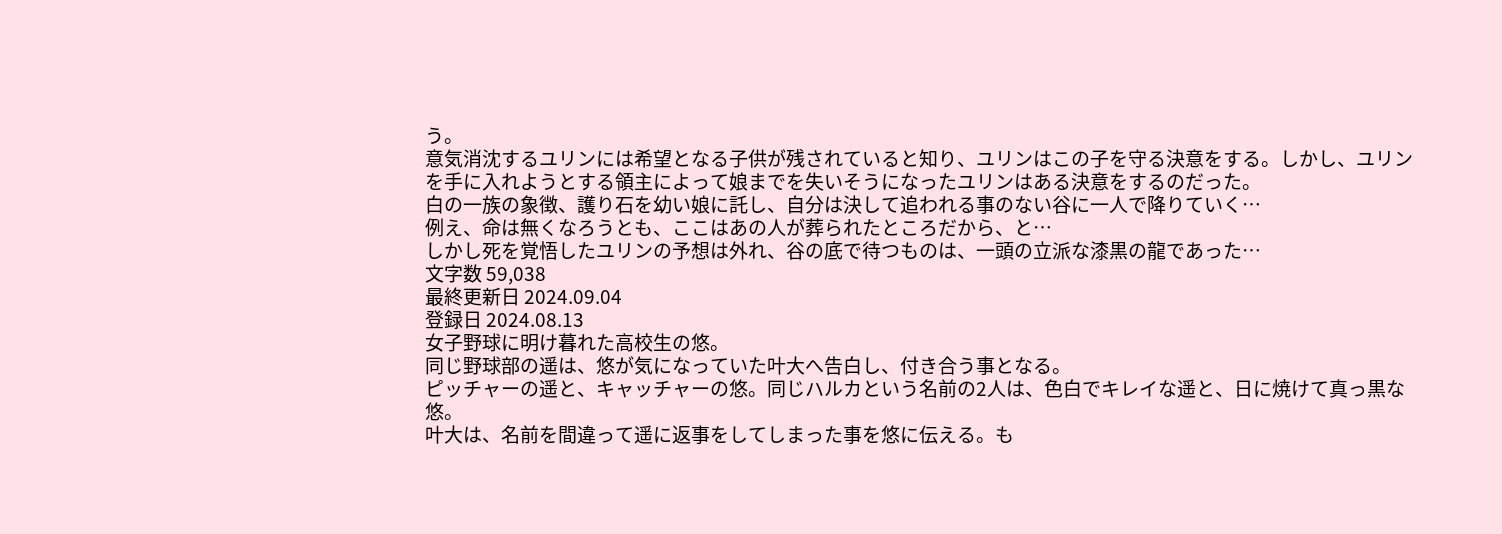う。
意気消沈するユリンには希望となる子供が残されていると知り、ユリンはこの子を守る決意をする。しかし、ユリンを手に入れようとする領主によって娘までを失いそうになったユリンはある決意をするのだった。
白の一族の象徴、護り石を幼い娘に託し、自分は決して追われる事のない谷に一人で降りていく…
例え、命は無くなろうとも、ここはあの人が葬られたところだから、と…
しかし死を覚悟したユリンの予想は外れ、谷の底で待つものは、一頭の立派な漆黒の龍であった…
文字数 59,038
最終更新日 2024.09.04
登録日 2024.08.13
女子野球に明け暮れた高校生の悠。
同じ野球部の遥は、悠が気になっていた叶大へ告白し、付き合う事となる。
ピッチャーの遥と、キャッチャーの悠。同じハルカという名前の2人は、色白でキレイな遥と、日に焼けて真っ黒な悠。
叶大は、名前を間違って遥に返事をしてしまった事を悠に伝える。も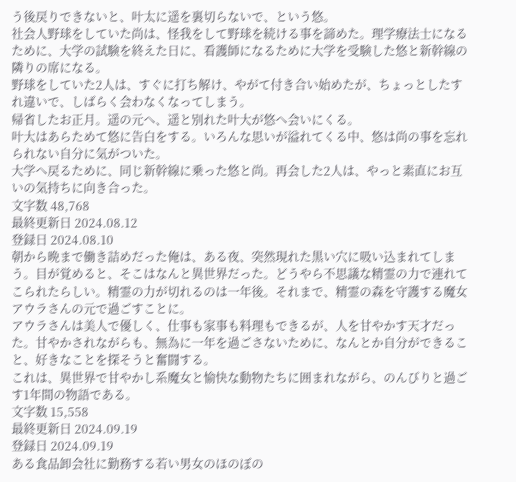う後戻りできないと、叶太に遥を裏切らないで、という悠。
社会人野球をしていた尚は、怪我をして野球を続ける事を諦めた。理学療法士になるために、大学の試験を終えた日に、看護師になるために大学を受験した悠と新幹線の隣りの席になる。
野球をしていた2人は、すぐに打ち解け、やがて付き合い始めたが、ちょっとしたすれ違いで、しばらく会わなくなってしまう。
帰省したお正月。遥の元へ、遥と別れた叶大が悠へ会いにくる。
叶大はあらためて悠に告白をする。いろんな思いが溢れてくる中、悠は尚の事を忘れられない自分に気がついた。
大学へ戻るために、同じ新幹線に乗った悠と尚。再会した2人は、やっと素直にお互いの気持ちに向き合った。
文字数 48,768
最終更新日 2024.08.12
登録日 2024.08.10
朝から晩まで働き詰めだった俺は、ある夜、突然現れた黒い穴に吸い込まれてしまう。目が覚めると、そこはなんと異世界だった。どうやら不思議な精霊の力で連れてこられたらしい。精霊の力が切れるのは一年後。それまで、精霊の森を守護する魔女アウラさんの元で過ごすことに。
アウラさんは美人で優しく、仕事も家事も料理もできるが、人を甘やかす天才だった。甘やかされながらも、無為に一年を過ごさないために、なんとか自分ができること、好きなことを探そうと奮闘する。
これは、異世界で甘やかし系魔女と愉快な動物たちに囲まれながら、のんびりと過ごす1年間の物語である。
文字数 15,558
最終更新日 2024.09.19
登録日 2024.09.19
ある食品卸会社に勤務する若い男女のほのぼの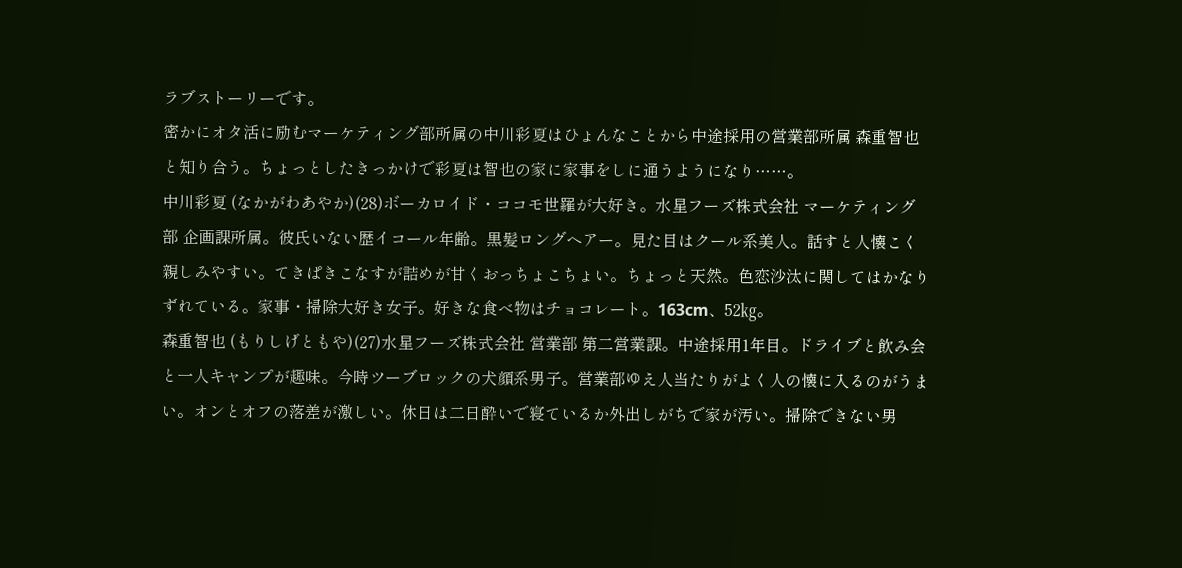ラブストーリーです。
密かにオタ活に励むマーケティング部所属の中川彩夏はひょんなことから中途採用の営業部所属 森重智也と知り合う。ちょっとしたきっかけで彩夏は智也の家に家事をしに通うようになり……。
中川彩夏 (なかがわあやか)(28)ボーカロイド・ココモ世羅が大好き。水星フーズ株式会社 マーケティング部 企画課所属。彼氏いない歴イコール年齢。黒髪ロングヘアー。見た目はクール系美人。話すと人懐こく親しみやすい。てきぱきこなすが詰めが甘くおっちょこちょい。ちょっと天然。色恋沙汰に関してはかなりずれている。家事・掃除大好き女子。好きな食べ物はチョコレート。163cm、52㎏。
森重智也 (もりしげともや)(27)水星フーズ株式会社 営業部 第二営業課。中途採用1年目。ドライブと飲み会と一人キャンプが趣味。今時ツーブロックの犬顔系男子。営業部ゆえ人当たりがよく人の懐に入るのがうまい。オンとオフの落差が激しい。休日は二日酔いで寝ているか外出しがちで家が汚い。掃除できない男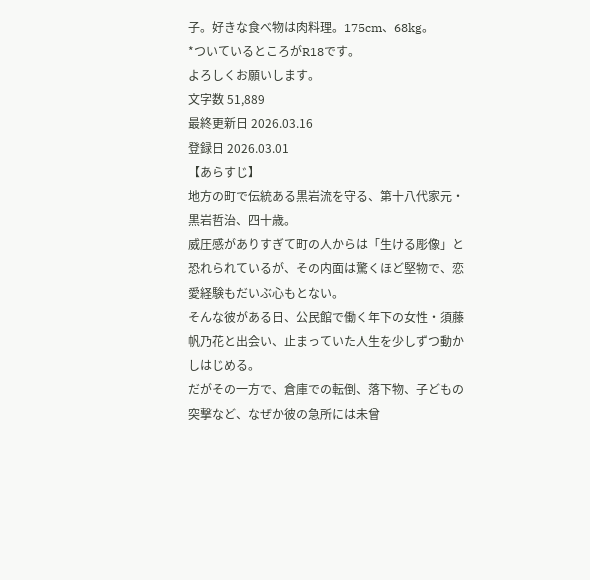子。好きな食べ物は肉料理。175cm、68kg。
*ついているところがR18です。
よろしくお願いします。
文字数 51,889
最終更新日 2026.03.16
登録日 2026.03.01
【あらすじ】
地方の町で伝統ある黒岩流を守る、第十八代家元・黒岩哲治、四十歳。
威圧感がありすぎて町の人からは「生ける彫像」と恐れられているが、その内面は驚くほど堅物で、恋愛経験もだいぶ心もとない。
そんな彼がある日、公民館で働く年下の女性・須藤帆乃花と出会い、止まっていた人生を少しずつ動かしはじめる。
だがその一方で、倉庫での転倒、落下物、子どもの突撃など、なぜか彼の急所には未曾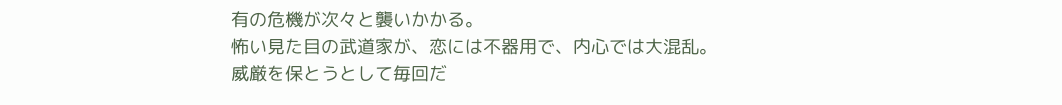有の危機が次々と襲いかかる。
怖い見た目の武道家が、恋には不器用で、内心では大混乱。
威厳を保とうとして毎回だ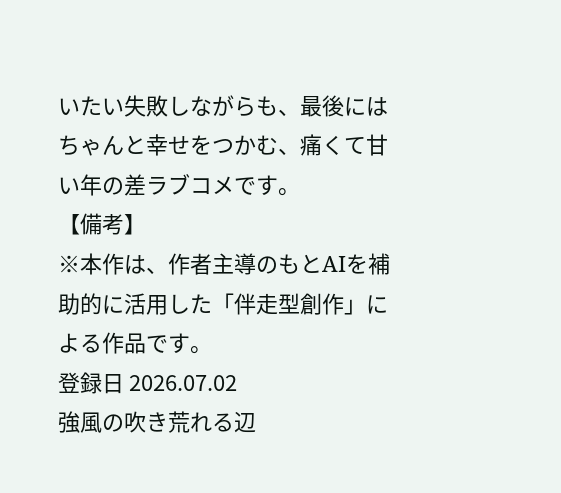いたい失敗しながらも、最後にはちゃんと幸せをつかむ、痛くて甘い年の差ラブコメです。
【備考】
※本作は、作者主導のもとAIを補助的に活用した「伴走型創作」による作品です。
登録日 2026.07.02
強風の吹き荒れる辺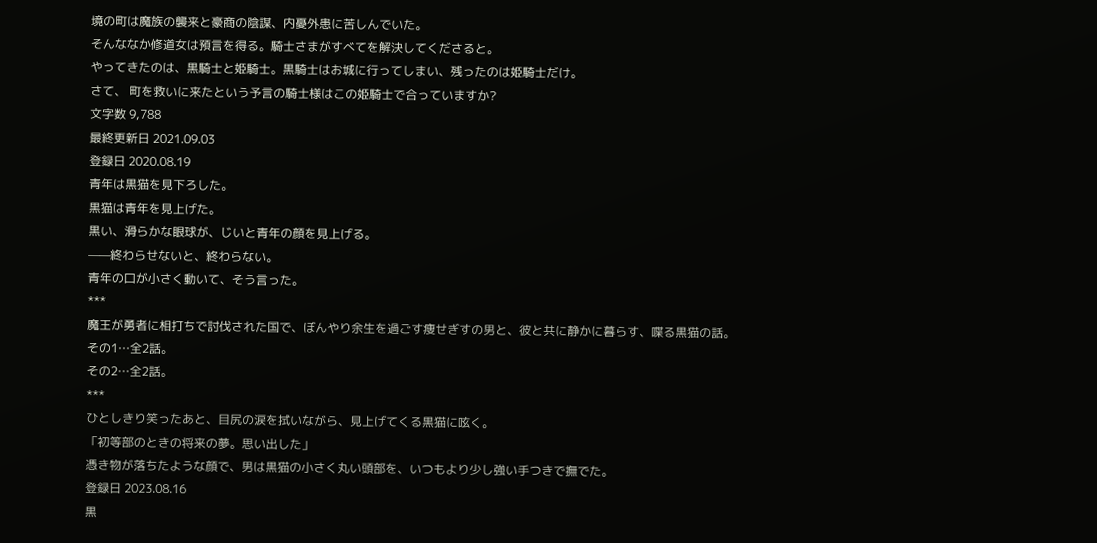境の町は魔族の襲来と豪商の陰謀、内憂外患に苦しんでいた。
そんななか修道女は預言を得る。騎士さまがすべてを解決してくださると。
やってきたのは、黒騎士と姫騎士。黒騎士はお城に行ってしまい、残ったのは姫騎士だけ。
さて、 町を救いに来たという予言の騎士様はこの姫騎士で合っていますか?
文字数 9,788
最終更新日 2021.09.03
登録日 2020.08.19
青年は黒猫を見下ろした。
黒猫は青年を見上げた。
黒い、滑らかな眼球が、じいと青年の顔を見上げる。
——終わらせないと、終わらない。
青年の口が小さく動いて、そう言った。
***
魔王が勇者に相打ちで討伐された国で、ぼんやり余生を過ごす痩せぎすの男と、彼と共に静かに暮らす、喋る黒猫の話。
その1…全2話。
その2…全2話。
***
ひとしきり笑ったあと、目尻の涙を拭いながら、見上げてくる黒猫に呟く。
「初等部のときの将来の夢。思い出した」
憑き物が落ちたような顔で、男は黒猫の小さく丸い頭部を、いつもより少し強い手つきで撫でた。
登録日 2023.08.16
黒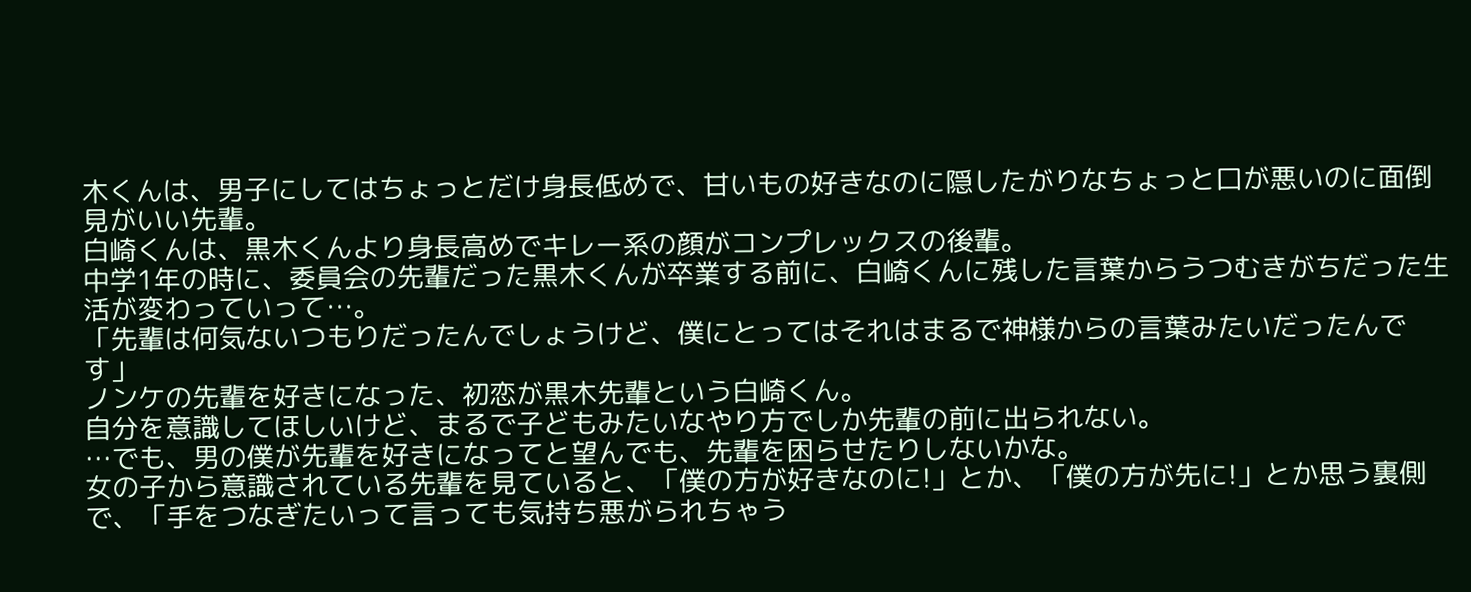木くんは、男子にしてはちょっとだけ身長低めで、甘いもの好きなのに隠したがりなちょっと口が悪いのに面倒見がいい先輩。
白崎くんは、黒木くんより身長高めでキレー系の顔がコンプレックスの後輩。
中学1年の時に、委員会の先輩だった黒木くんが卒業する前に、白崎くんに残した言葉からうつむきがちだった生活が変わっていって…。
「先輩は何気ないつもりだったんでしょうけど、僕にとってはそれはまるで神様からの言葉みたいだったんです」
ノンケの先輩を好きになった、初恋が黒木先輩という白崎くん。
自分を意識してほしいけど、まるで子どもみたいなやり方でしか先輩の前に出られない。
…でも、男の僕が先輩を好きになってと望んでも、先輩を困らせたりしないかな。
女の子から意識されている先輩を見ていると、「僕の方が好きなのに!」とか、「僕の方が先に!」とか思う裏側で、「手をつなぎたいって言っても気持ち悪がられちゃう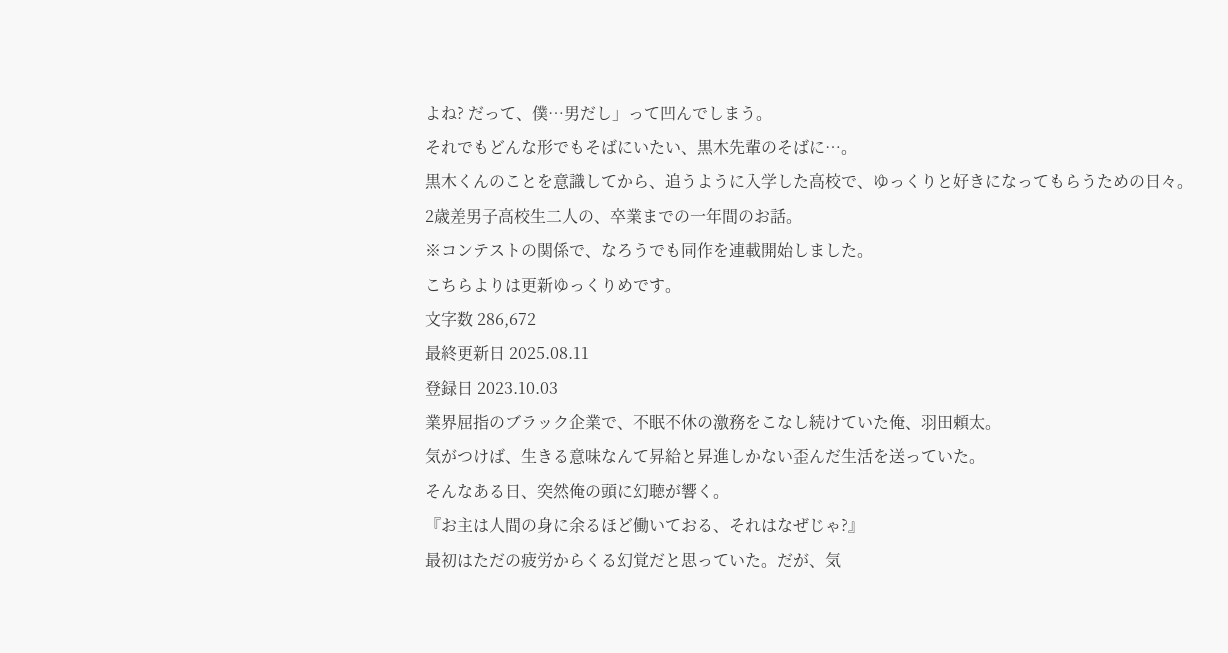よね? だって、僕…男だし」って凹んでしまう。
それでもどんな形でもそばにいたい、黒木先輩のそばに…。
黒木くんのことを意識してから、追うように入学した高校で、ゆっくりと好きになってもらうための日々。
2歳差男子高校生二人の、卒業までの一年間のお話。
※コンテストの関係で、なろうでも同作を連載開始しました。
こちらよりは更新ゆっくりめです。
文字数 286,672
最終更新日 2025.08.11
登録日 2023.10.03
業界屈指のブラック企業で、不眠不休の激務をこなし続けていた俺、羽田頼太。
気がつけば、生きる意味なんて昇給と昇進しかない歪んだ生活を送っていた。
そんなある日、突然俺の頭に幻聴が響く。
『お主は人間の身に余るほど働いておる、それはなぜじゃ?』
最初はただの疲労からくる幻覚だと思っていた。だが、気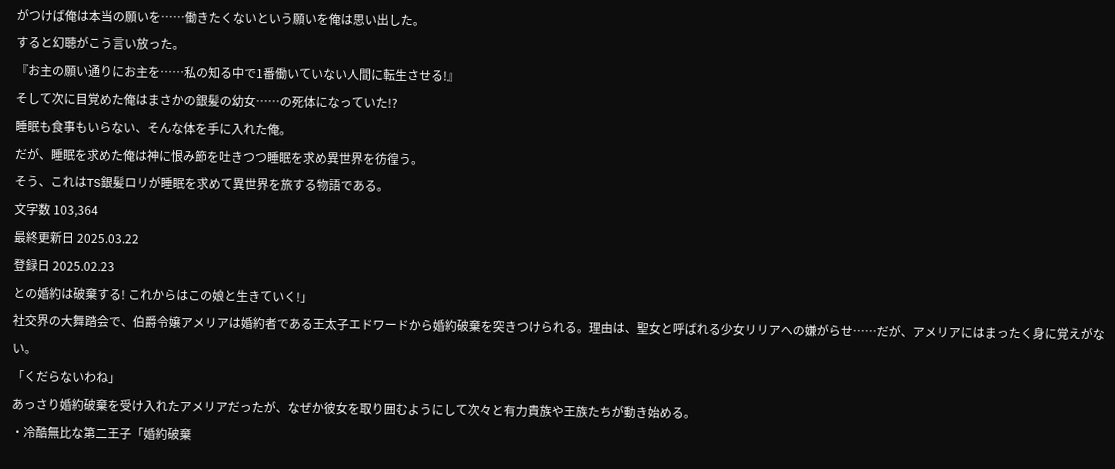がつけば俺は本当の願いを……働きたくないという願いを俺は思い出した。
すると幻聴がこう言い放った。
『お主の願い通りにお主を……私の知る中で1番働いていない人間に転生させる!』
そして次に目覚めた俺はまさかの銀髪の幼女……の死体になっていた!?
睡眠も食事もいらない、そんな体を手に入れた俺。
だが、睡眠を求めた俺は神に恨み節を吐きつつ睡眠を求め異世界を彷徨う。
そう、これはTS銀髪ロリが睡眠を求めて異世界を旅する物語である。
文字数 103,364
最終更新日 2025.03.22
登録日 2025.02.23
との婚約は破棄する! これからはこの娘と生きていく!」
社交界の大舞踏会で、伯爵令嬢アメリアは婚約者である王太子エドワードから婚約破棄を突きつけられる。理由は、聖女と呼ばれる少女リリアへの嫌がらせ……だが、アメリアにはまったく身に覚えがない。
「くだらないわね」
あっさり婚約破棄を受け入れたアメリアだったが、なぜか彼女を取り囲むようにして次々と有力貴族や王族たちが動き始める。
・冷酷無比な第二王子「婚約破棄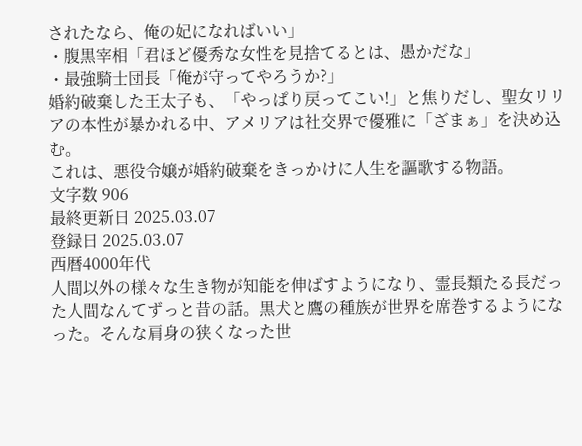されたなら、俺の妃になればいい」
・腹黒宰相「君ほど優秀な女性を見捨てるとは、愚かだな」
・最強騎士団長「俺が守ってやろうか?」
婚約破棄した王太子も、「やっぱり戻ってこい!」と焦りだし、聖女リリアの本性が暴かれる中、アメリアは社交界で優雅に「ざまぁ」を決め込む。
これは、悪役令嬢が婚約破棄をきっかけに人生を謳歌する物語。
文字数 906
最終更新日 2025.03.07
登録日 2025.03.07
西暦4000年代
人間以外の様々な生き物が知能を伸ばすようになり、霊長類たる長だった人間なんてずっと昔の話。黒犬と鷹の種族が世界を席巻するようになった。そんな肩身の狭くなった世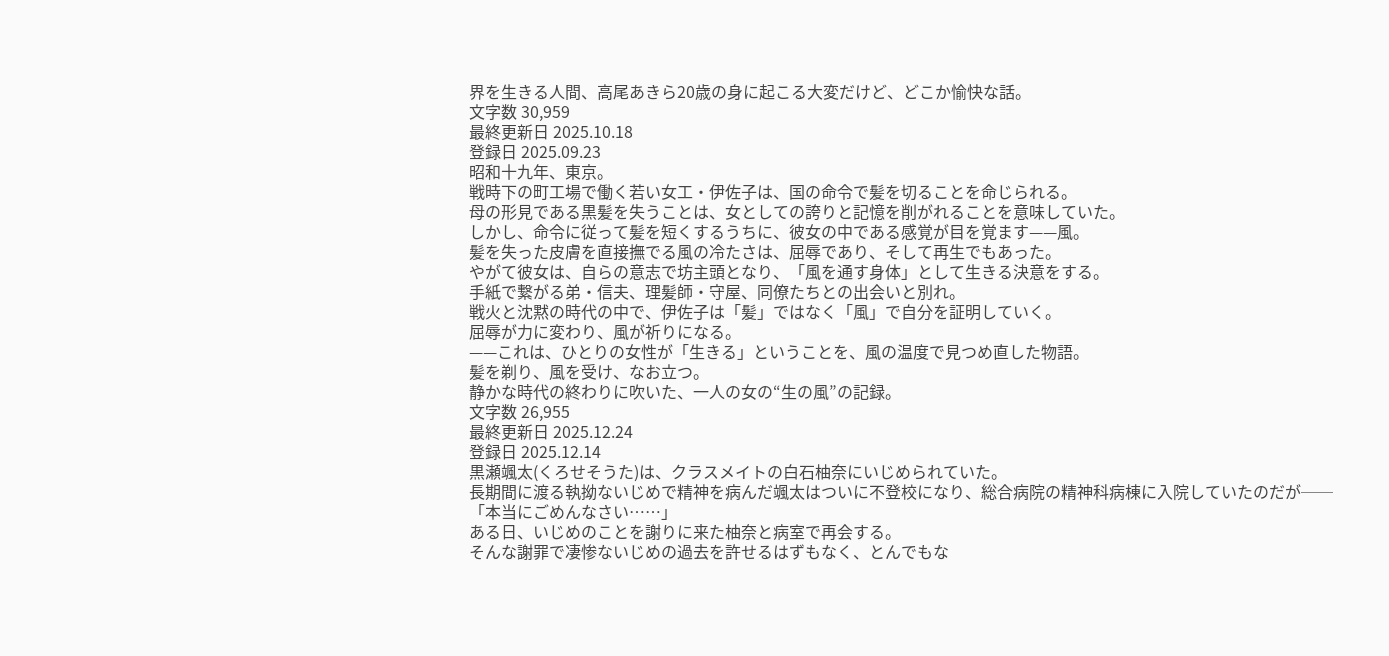界を生きる人間、高尾あきら20歳の身に起こる大変だけど、どこか愉快な話。
文字数 30,959
最終更新日 2025.10.18
登録日 2025.09.23
昭和十九年、東京。
戦時下の町工場で働く若い女工・伊佐子は、国の命令で髪を切ることを命じられる。
母の形見である黒髪を失うことは、女としての誇りと記憶を削がれることを意味していた。
しかし、命令に従って髪を短くするうちに、彼女の中である感覚が目を覚ます——風。
髪を失った皮膚を直接撫でる風の冷たさは、屈辱であり、そして再生でもあった。
やがて彼女は、自らの意志で坊主頭となり、「風を通す身体」として生きる決意をする。
手紙で繋がる弟・信夫、理髪師・守屋、同僚たちとの出会いと別れ。
戦火と沈黙の時代の中で、伊佐子は「髪」ではなく「風」で自分を証明していく。
屈辱が力に変わり、風が祈りになる。
——これは、ひとりの女性が「生きる」ということを、風の温度で見つめ直した物語。
髪を剃り、風を受け、なお立つ。
静かな時代の終わりに吹いた、一人の女の“生の風”の記録。
文字数 26,955
最終更新日 2025.12.24
登録日 2025.12.14
黒瀬颯太(くろせそうた)は、クラスメイトの白石柚奈にいじめられていた。
長期間に渡る執拗ないじめで精神を病んだ颯太はついに不登校になり、総合病院の精神科病棟に入院していたのだが──
「本当にごめんなさい……」
ある日、いじめのことを謝りに来た柚奈と病室で再会する。
そんな謝罪で凄惨ないじめの過去を許せるはずもなく、とんでもな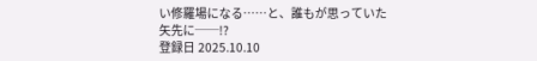い修羅場になる……と、誰もが思っていた矢先に──!?
登録日 2025.10.10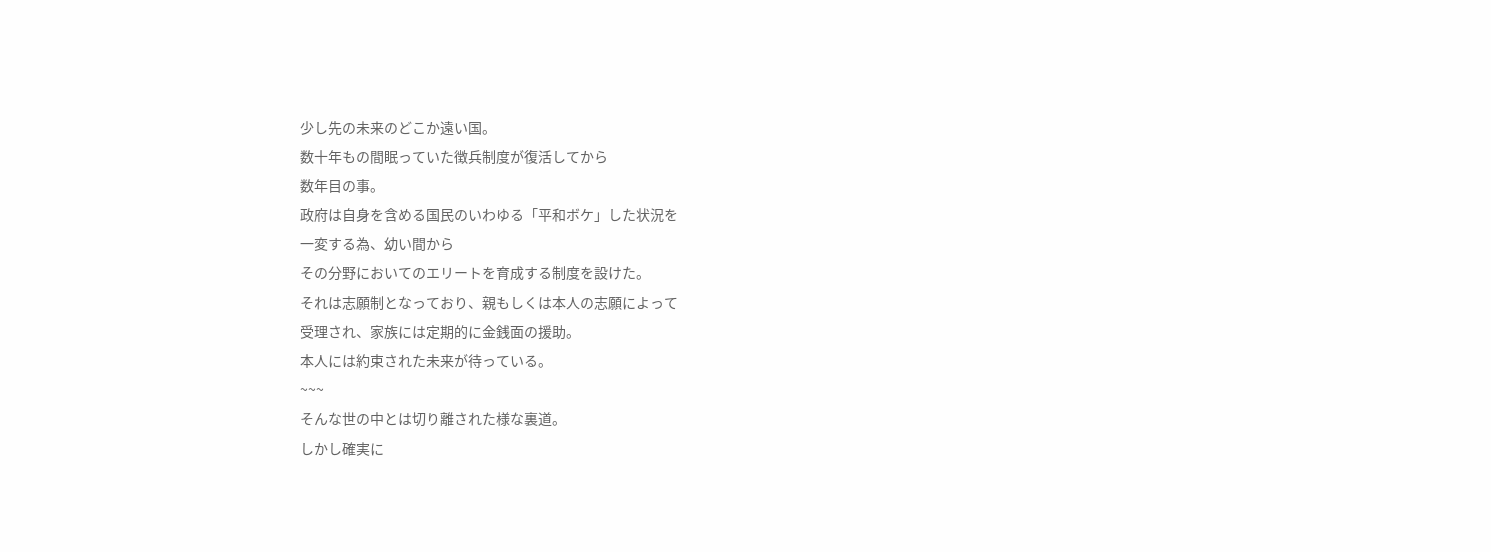少し先の未来のどこか遠い国。
数十年もの間眠っていた徴兵制度が復活してから
数年目の事。
政府は自身を含める国民のいわゆる「平和ボケ」した状況を
一変する為、幼い間から
その分野においてのエリートを育成する制度を設けた。
それは志願制となっており、親もしくは本人の志願によって
受理され、家族には定期的に金銭面の援助。
本人には約束された未来が待っている。
~~~
そんな世の中とは切り離された様な裏道。
しかし確実に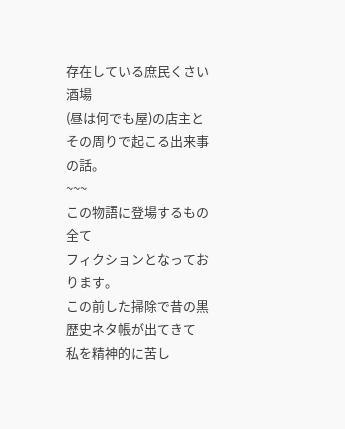存在している庶民くさい酒場
(昼は何でも屋)の店主と
その周りで起こる出来事の話。
~~~
この物語に登場するもの全て
フィクションとなっております。
この前した掃除で昔の黒歴史ネタ帳が出てきて
私を精神的に苦し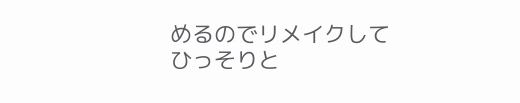めるのでリメイクして
ひっそりと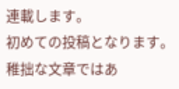連載します。
初めての投稿となります。
稚拙な文章ではあ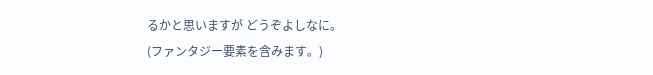るかと思いますが どうぞよしなに。
(ファンタジー要素を含みます。)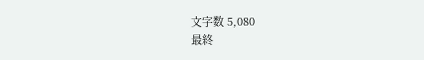文字数 5,080
最終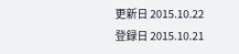更新日 2015.10.22
登録日 2015.10.21